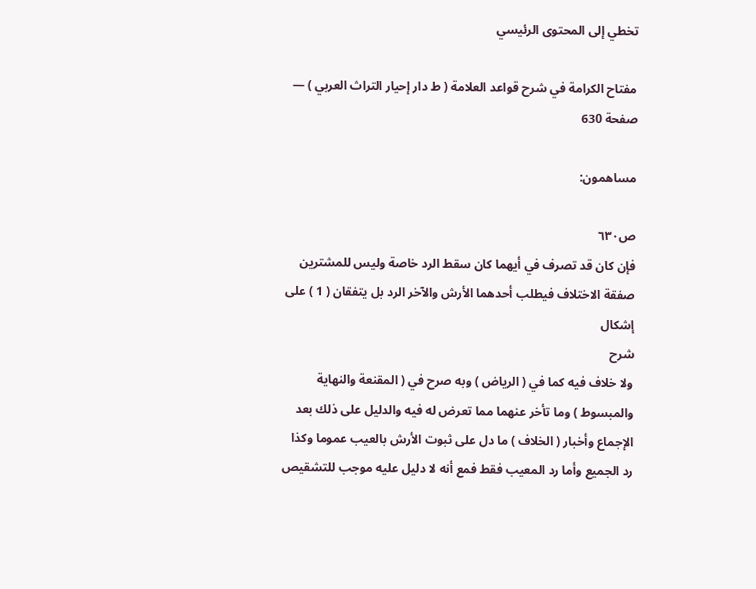تخطي إلى المحتوى الرئيسي

مفتاح الكرامة في شرح قواعد العلامة ( ط دار إحيار التراث العربي ) — صفحة 630

مساهمون:

ص٦٣٠
فإن كان قد تصرف في أيهما كان سقط الرد خاصة وليس للمشترين صفقة الاختلاف فيطلب أحدهما الأرش والآخر الرد بل يتفقان ( 1 ) على إشكال
شرح
ولا خلاف فيه كما في ( الرياض ) وبه صرح في ( المقنعة والنهاية والمبسوط ) وما تأخر عنهما مما تعرض له فيه والدليل على ذلك بعد الإجماع وأخبار ( الخلاف ) ما دل على ثبوت الأرش بالعيب عموما وكذا رد الجميع وأما رد المعيب فقط فمع أنه لا دليل عليه موجب للتشقيص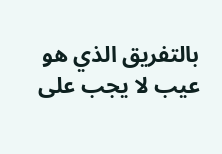بالتفريق الذي هو عيب لا يجب على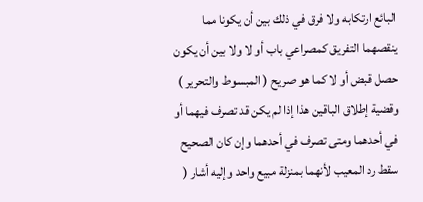البائع ارتكابه ولا فرق في ذلك بين أن يكونا مما ينقصهما التفريق كمصراعي باب أو لا ولا بين أن يكون حصل قبض أو لا كما هو صريح ( المبسوط والتحرير ) وقضية إطلاق الباقين هذا إذا لم يكن قد تصرف فيهما أو في أحدهما ومتى تصرف في أحدهما وإن كان الصحيح سقط رد المعيب لأنهما بمنزلة مبيع واحد وإليه أشار (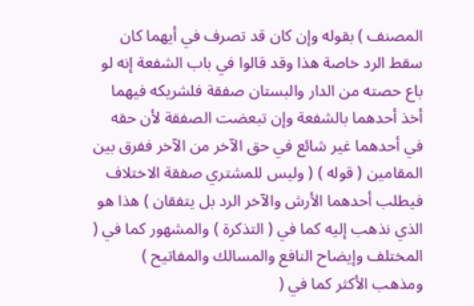المصنف ) بقوله وإن كان قد تصرف في أيهما كان سقط الرد خاصة هذا وقد قالوا في باب الشفعة إنه لو باع حصته من الدار والبستان صفقة فلشريكه فيهما أخذ أحدهما بالشفعة وإن تبعضت الصفقة لأن حقه في أحدهما غير شائع في حق الآخر من الآخر ففرق بين المقامين ( قوله ) ( وليس للمشتري صفقة الاختلاف فيطلب أحدهما الأرش والآخر الرد بل يتفقان ) هذا هو الذي نذهب إليه كما في ( التذكرة ) والمشهور كما في ( المختلف وإيضاح النافع والمسالك والمفاتيح ) ومذهب الأكثر كما في (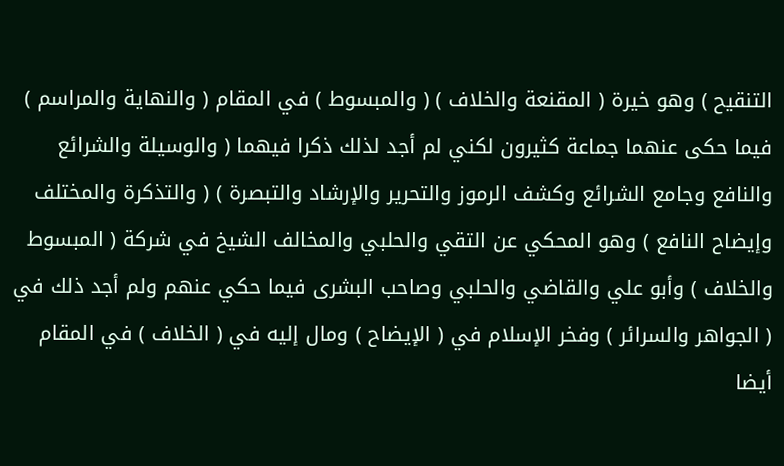التنقيح ) وهو خيرة ( المقنعة والخلاف ) ( والمبسوط ) في المقام ( والنهاية والمراسم ) فيما حكى عنهما جماعة كثيرون لكني لم أجد لذلك ذكرا فيهما ( والوسيلة والشرائع والنافع وجامع الشرائع وكشف الرموز والتحرير والإرشاد والتبصرة ) ( والتذكرة والمختلف وإيضاح النافع ) وهو المحكي عن التقي والحلبي والمخالف الشيخ في شركة ( المبسوط والخلاف ) وأبو علي والقاضي والحلبي وصاحب البشرى فيما حكي عنهم ولم أجد ذلك في ( الجواهر والسرائر ) وفخر الإسلام في ( الإيضاح ) ومال إليه في ( الخلاف ) في المقام أيضا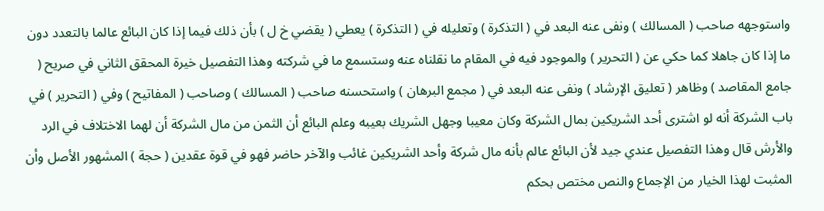واستوجهه صاحب ( المسالك ) ونفى عنه البعد في ( التذكرة ) وتعليله في ( التذكرة ) يعطي ( يقضي خ ل ) بأن ذلك فيما إذا كان البائع عالما بالتعدد دون ما إذا كان جاهلا كما حكي عن ( التحرير ) والموجود فيه في المقام ما نقلناه عنه وستسمع ما في شركته وهذا التفصيل خيرة المحقق الثاني في صريح ( جامع المقاصد ) وظاهر ( تعليق الإرشاد ) ونفى عنه البعد في ( مجمع البرهان ) واستحسنه صاحب ( المسالك ) وصاحب ( المفاتيح ) وفي ( التحرير ) في باب الشركة أنه لو اشترى أحد الشريكين بمال الشركة وكان معيبا وجهل الشريك بعيبه وعلم البائع أن الثمن من مال الشركة أن لهما الاختلاف في الرد والأرش قال وهذا التفصيل عندي جيد لأن البائع عالم بأنه مال شركة وأحد الشريكين غائب والآخر حاضر فهو في قوة عقدين ( حجة ) المشهور الأصل وأن المثبت لهذا الخيار من الإجماع والنص مختص بحكم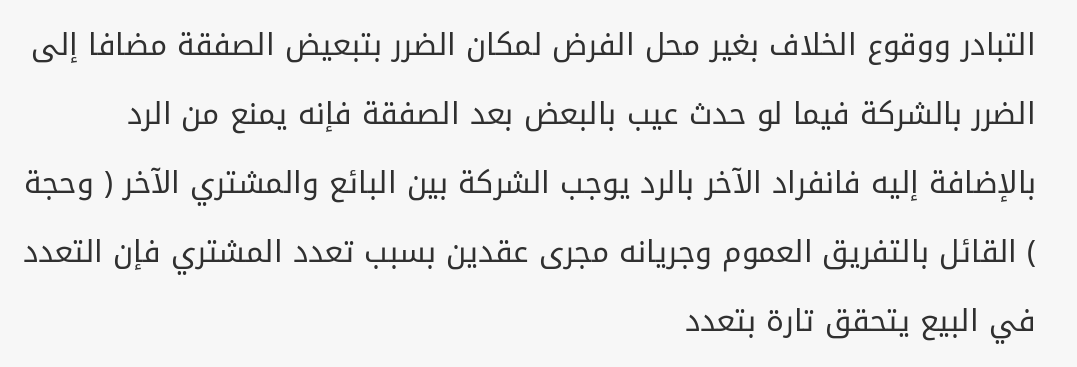التبادر ووقوع الخلاف بغير محل الفرض لمكان الضرر بتبعيض الصفقة مضافا إلى الضرر بالشركة فيما لو حدث عيب بالبعض بعد الصفقة فإنه يمنع من الرد بالإضافة إليه فانفراد الآخر بالرد يوجب الشركة بين البائع والمشتري الآخر ( وحجة ) القائل بالتفريق العموم وجريانه مجرى عقدين بسبب تعدد المشتري فإن التعدد في البيع يتحقق تارة بتعدد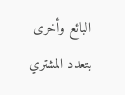البائع وأخرى بتعدد المشتري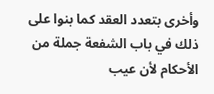وأخرى بتعدد العقد كما بنوا على ذلك في باب الشفعة جملة من الأحكام لأن عيب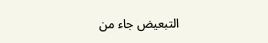التبعيض جاء من